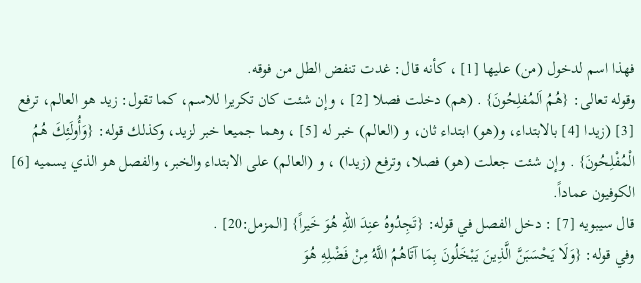فهذا اسم لدخول (من) عليها [1] ، كأنه قال: غدت تنفض الطل من فوقه.
وقوله تعالى: {هُمُ اَلمُفلِحُونَ} . (هم) دخلت فصلا [2] ، وإن شئت كان تكريرا للاسم، كما تقول: زيد هو العالم، ترفع [3] (زيدا [4] بالابتداء، و(هو) ابتداء ثان، و (العالم) خبر له [5] ، وهما جميعا خبر لزيد، وكذلك قوله: {وَأُولَئِكَ هُمُ الْمُفْلِحُونَ} . وإن شئت جعلت (هو) فصلا، وترفع (زيدا) ، و (العالم) على الابتداء والخبر، والفصل هو الذي يسميه [6] الكوفيون عماداً.
قال سيبويه [7] : دخل الفصل في قوله: {تَجِدُوهُ عنِدَ اللهِ هُوَ خَيراً} [المزمل:20] .
وفي قوله: {وَلَا يَحْسَبَنَّ الَّذِينَ يَبْخَلُونَ بِمَا آتَاهُمُ اللَّهُ مِنْ فَضْلِهِ هُوَ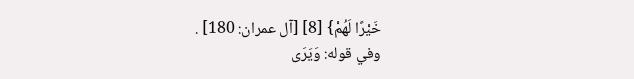خَيْرًا لَهُمْ} [8] [آل عمران: 180] .
وفي قوله: وَيَرَى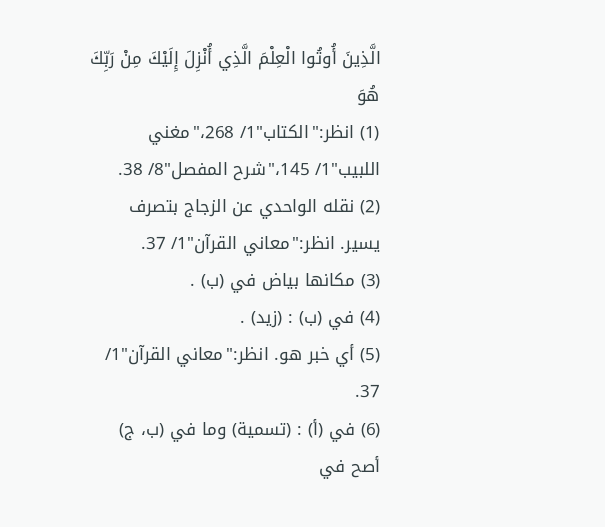الَّذِينَ أُوتُوا الْعِلْمَ الَّذِي أُنْزِلَ إِلَيْكَ مِنْ رَبِّكَ هُوَ
(1) انظر:"الكتاب"1/ 268،"مغني اللبيب"1/ 145،"شرح المفصل"8/ 38.
(2) نقله الواحدي عن الزجاج بتصرف يسير. انظر:"معاني القرآن"1/ 37.
(3) مكانها بياض في (ب) .
(4) في (ب) : (زيد) .
(5) أي خبر هو. انظر:"معاني القرآن"1/ 37.
(6) في (أ) : (تسمية) وما في (ب، ج) أصح في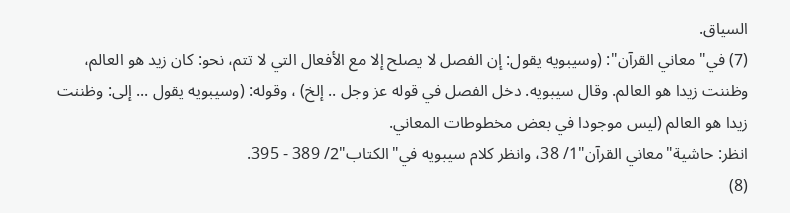السياق.
(7) في"معاني القرآن": (وسيبويه يقول: إن الفصل لا يصلح إلا مع الأفعال التي لا تتم، نحو: كان زيد هو العالم، وظننت زيدا هو العالم. وقال سيبويه. دخل الفصل في قوله عز وجل .. إلخ) ، وقوله: (وسيبويه يقول ... إلى: وظننت زيدا هو العالم (ليس موجودا في بعض مخطوطات المعاني.
انظر: حاشية"معاني القرآن"1/ 38، وانظر كلام سيبويه في"الكتاب"2/ 389 - 395.
(8)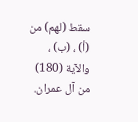سقط (لهم) من (أ) ، (ب) ، والآية (180) من آل عمران.